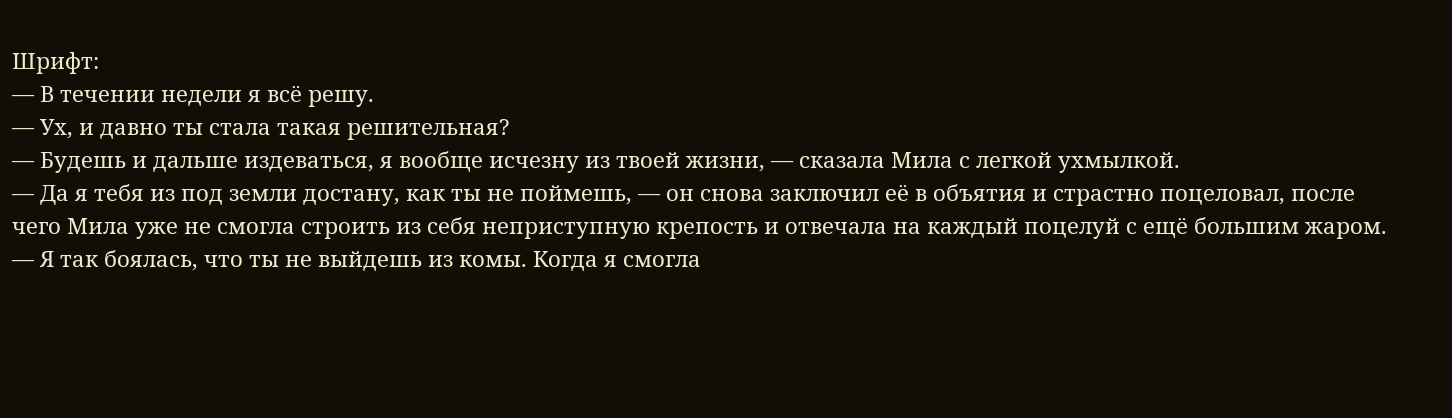Шрифт:
— В течении недели я всё решу.
— Ух, и давно ты стала такая решительная?
— Будешь и дальше издеваться, я вообще исчезну из твоей жизни, — сказала Мила с легкой ухмылкой.
— Да я тебя из под земли достану, как ты не поймешь, — он снова заключил её в объятия и страстно поцеловал, после чего Мила уже не смогла строить из себя неприступную крепость и отвечала на каждый поцелуй с ещё большим жаром.
— Я так боялась, что ты не выйдешь из комы. Когда я смогла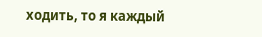ходить, то я каждый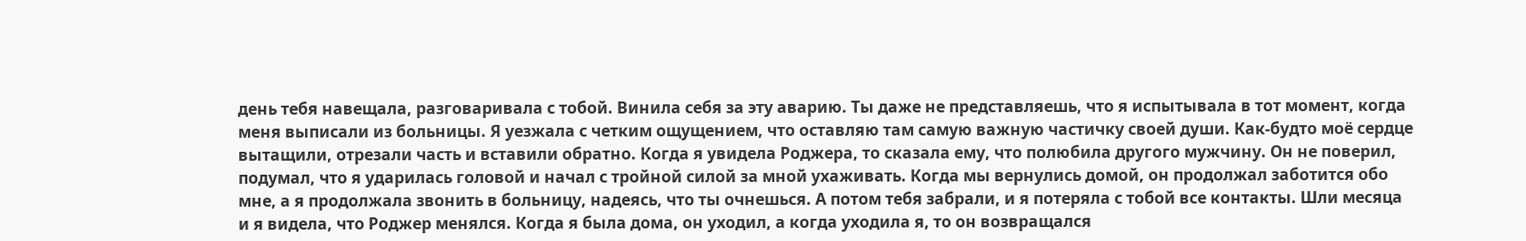день тебя навещала, разговаривала с тобой. Винила себя за эту аварию. Ты даже не представляешь, что я испытывала в тот момент, когда меня выписали из больницы. Я уезжала с четким ощущением, что оставляю там самую важную частичку своей души. Как-будто моё сердце вытащили, отрезали часть и вставили обратно. Когда я увидела Роджера, то сказала ему, что полюбила другого мужчину. Он не поверил, подумал, что я ударилась головой и начал с тройной силой за мной ухаживать. Когда мы вернулись домой, он продолжал заботится обо мне, а я продолжала звонить в больницу, надеясь, что ты очнешься. А потом тебя забрали, и я потеряла с тобой все контакты. Шли месяца и я видела, что Роджер менялся. Когда я была дома, он уходил, а когда уходила я, то он возвращался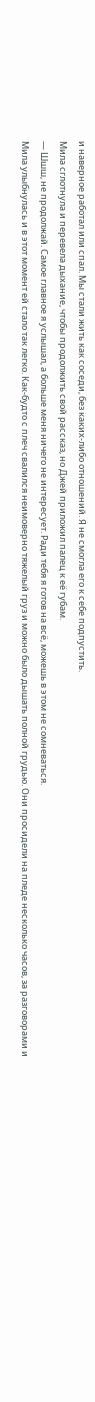и наверное работал или спал. Мы стали жить как соседи, без каких-либо отношений. Я не смогла его к себе подпустить.
Мила сглотнула и перевела дыхание, чтобы продолжить свой рассказ, но Джей приложил палец к её губам.
— Шшш, не продолжай. Самое главное я услышал, а больше меня ничего не интересует. Ради тебя я готов на всё, можешь в этом не сомневаться.
Мила улыбнулась и в этот момент ей стало так легко. Как-будто с плеч свалился неимоверно тяжелый груз и можно было дышать полной грудью. Они просидели на пледе несколько часов, за разговорами и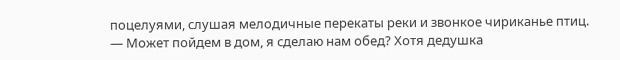поцелуями, слушая мелодичные перекаты реки и звонкое чириканье птиц.
— Может пойдем в дом, я сделаю нам обед? Хотя дедушка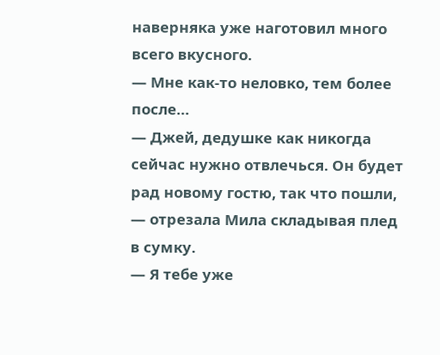наверняка уже наготовил много всего вкусного.
— Мне как-то неловко, тем более после…
— Джей, дедушке как никогда сейчас нужно отвлечься. Он будет рад новому гостю, так что пошли, — отрезала Мила складывая плед в сумку.
— Я тебе уже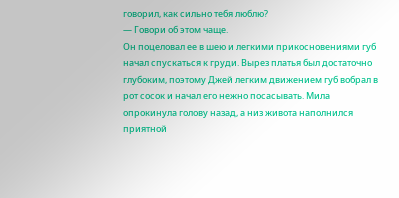говорил, как сильно тебя люблю?
— Говори об этом чаще.
Он поцеловал ее в шею и легкими прикосновениями губ начал спускаться к груди. Вырез платья был достаточно глубоким, поэтому Джей легким движением губ вобрал в рот сосок и начал его нежно посасывать. Мила опрокинула голову назад, а низ живота наполнился приятной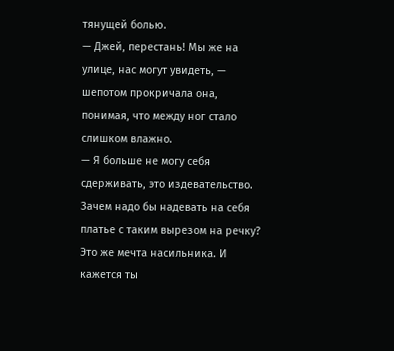тянущей болью.
— Джей, перестань! Мы же на улице, нас могут увидеть, — шепотом прокричала она, понимая, что между ног стало слишком влажно.
— Я больше не могу себя сдерживать, это издевательство. Зачем надо бы надевать на себя платье с таким вырезом на речку? Это же мечта насильника. И кажется ты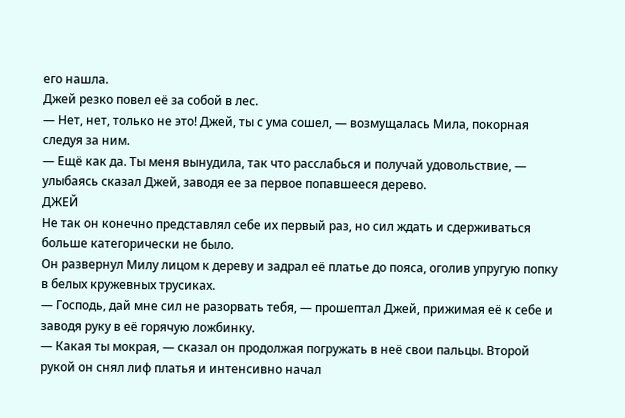его нашла.
Джей резко повел её за собой в лес.
— Нет, нет, только не это! Джей, ты с ума сошел, — возмущалась Мила, покорная следуя за ним.
— Ещё как да. Ты меня вынудила, так что расслабься и получай удовольствие, — улыбаясь сказал Джей, заводя ее за первое попавшееся дерево.
ДЖЕЙ
Не так он конечно представлял себе их первый раз, но сил ждать и сдерживаться больше категорически не было.
Он развернул Милу лицом к дереву и задрал её платье до пояса, оголив упругую попку в белых кружевных трусиках.
— Господь, дай мне сил не разорвать тебя, — прошептал Джей, прижимая её к себе и заводя руку в её горячую ложбинку.
— Какая ты мокрая, — сказал он продолжая погружать в неё свои пальцы. Второй рукой он снял лиф платья и интенсивно начал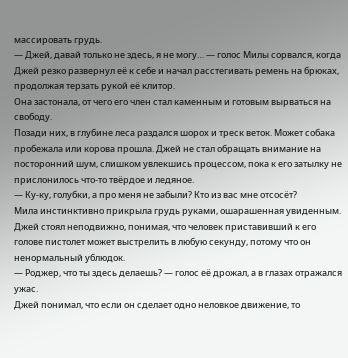массировать грудь.
— Джей, давай только не здесь, я не могу… — голос Милы сорвался, когда Джей резко развернул её к себе и начал расстегивать ремень на брюках, продолжая терзать рукой её клитор.
Она застонала, от чего его член стал каменным и готовым вырваться на свободу.
Позади них, в глубине леса раздался шорох и треск веток. Может собака пробежала или корова прошла. Джей не стал обращать внимание на посторонний шум, слишком увлекшись процессом, пока к его затылку не прислонилось что-то твёрдое и ледяное.
— Ку-ку, голубки, а про меня не забыли? Кто из вас мне отсосёт?
Мила инстинктивно прикрыла грудь руками, ошарашенная увиденным. Джей стоял неподвижно, понимая, что человек приставивший к его голове пистолет может выстрелить в любую секунду, потому что он ненормальный ублюдок.
— Роджер, что ты здесь делаешь? — голос её дрожал, а в глазах отражался ужас.
Джей понимал, что если он сделает одно неловкое движение, то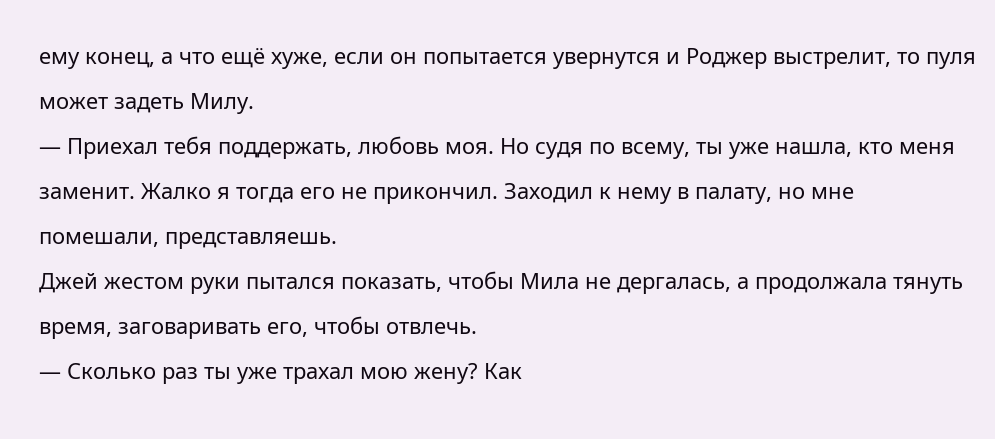ему конец, а что ещё хуже, если он попытается увернутся и Роджер выстрелит, то пуля может задеть Милу.
— Приехал тебя поддержать, любовь моя. Но судя по всему, ты уже нашла, кто меня заменит. Жалко я тогда его не прикончил. Заходил к нему в палату, но мне помешали, представляешь.
Джей жестом руки пытался показать, чтобы Мила не дергалась, а продолжала тянуть время, заговаривать его, чтобы отвлечь.
— Сколько раз ты уже трахал мою жену? Как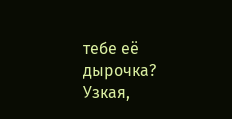тебе её дырочка? Узкая,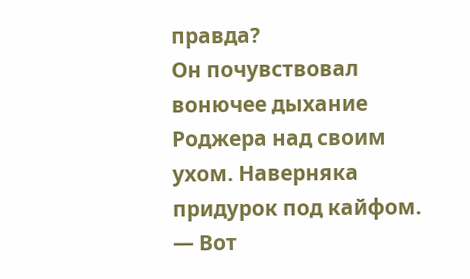правда?
Он почувствовал вонючее дыхание Роджера над своим ухом. Наверняка придурок под кайфом.
— Вот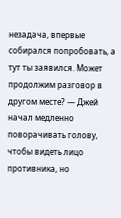незадача, впервые собирался попробовать, а тут ты заявился. Может продолжим разговор в другом месте? — Джей начал медленно поворачивать голову, чтобы видеть лицо противника, но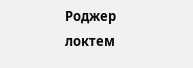Роджер локтем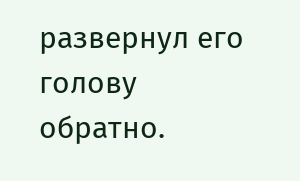развернул его голову обратно.